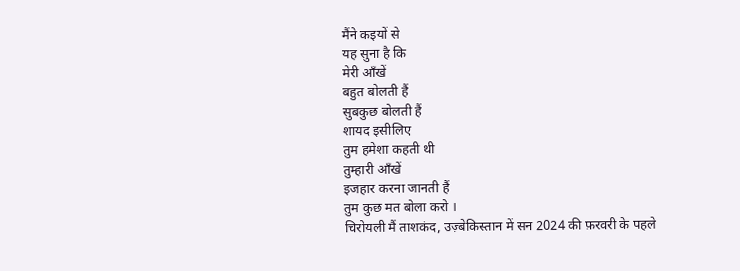मैंने कइयों से
यह सुना है कि
मेरी आँखें
बहुत बोलती हैं
सुबकुछ बोलती हैं
शायद इसीलिए
तुम हमेशा कहती थी
तुम्हारी आँखें
इजहार करना जानती हैं
तुम कुछ मत बोला करो ।
चिरोयली मैं ताशकंद, उज़्बेकिस्तान में सन 2024 की फ़रवरी के पहले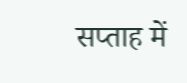सप्ताह में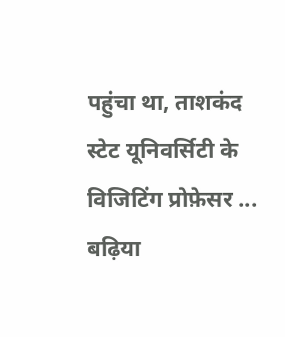पहुंचा था, ताशकंद स्टेट यूनिवर्सिटी के विजिटिंग प्रोफ़ेसर ...
बढ़िया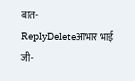बात-
ReplyDeleteआभार भाई जी-